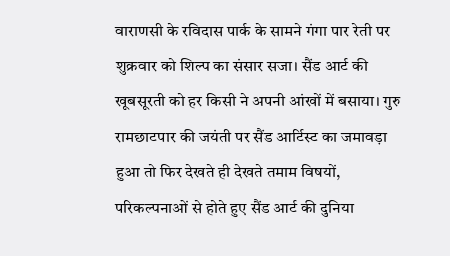वाराणसी के रविदास पार्क के सामने गंगा पार रेती पर शुक्रवार को शिल्प का संसार सजा। सैंड आर्ट की खूबसूरती को हर किसी ने अपनी आंखों में बसाया। गुरु रामछाटपार की जयंती पर सैंड आर्टिस्ट का जमावड़ा हुआ तो फिर देखते ही देखते तमाम विषयों, परिकल्पनाओं से होते हुए सैंड आर्ट की दुनिया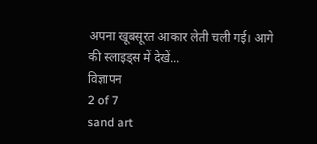अपना खूबसूरत आकार लेती चली गई। आगे की स्लाइड्स में देखें...
विज्ञापन
2 of 7
sand art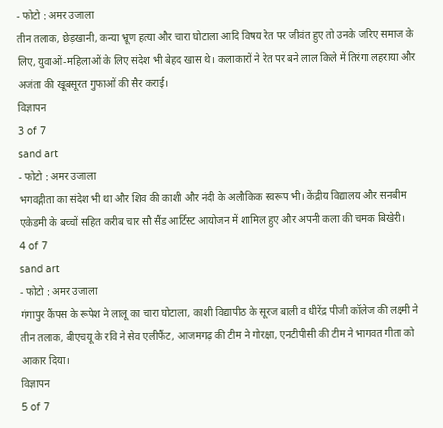- फोटो : अमर उजाला
तीन तलाक, छेड़खानी, कन्या भ्रूण हत्या और चारा घोटाला आदि विषय रेत पर जीवंत हुए तो उनके जरिए समाज के लिए, युवाओं-महिलाओं के लिए संदेश भी बेहद खास थे। कलाकारों ने रेत पर बने लाल किले में तिरंगा लहराया और अजंता की खूबसूरत गुफाओं की सैर कराई।
विज्ञापन
3 of 7
sand art
- फोटो : अमर उजाला
भगवद्गीता का संदेश भी था और शिव की काशी और नंदी के अलौकिक स्वरूप भी। केंद्रीय विद्यालय और सनबीम एकेडमी के बच्चों सहित करीब चार सौ सैंड आर्टिस्ट आयोजन में शामिल हुए और अपनी कला की चमक बिखेरी।
4 of 7
sand art
- फोटो : अमर उजाला
गंगापुर कैंपस के रूपेश ने लालू का चारा घोटाला, काशी विद्यापीठ के सूरज बाली व धीरेंद्र पीजी कॉलेज की लक्ष्मी ने तीन तलाक, बीएचयू के रवि ने सेव एलीफैंट, आजमगढ़ की टीम ने गोरक्षा, एनटीपीसी की टीम ने भागवत गीता को आकार दिया।
विज्ञापन
5 of 7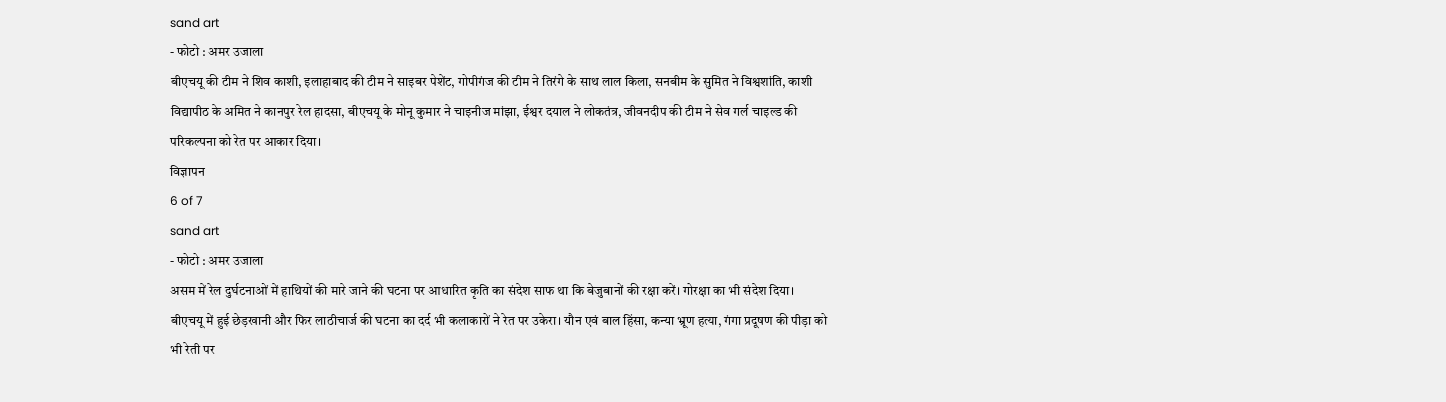sand art
- फोटो : अमर उजाला
बीएचयू की टीम ने शिव काशी, इलाहाबाद की टीम ने साइबर पेशेंट, गोपीगंज की टीम ने तिरंगे के साथ लाल किला, सनबीम के सुमित ने विश्वशांति, काशी विद्यापीठ के अमित ने कानपुर रेल हादसा, बीएचयू के मोनू कुमार ने चाइनीज मांझा, ईश्वर दयाल ने लोकतंत्र, जीवनदीप की टीम ने सेव गर्ल चाइल्ड की परिकल्पना को रेत पर आकार दिया।
विज्ञापन
6 of 7
sand art
- फोटो : अमर उजाला
असम में रेल दुर्घटनाओं में हाथियों की मारे जाने की घटना पर आधारित कृति का संदेश साफ था कि बेजुबानों की रक्षा करें। गोरक्षा का भी संदेश दिया।
बीएचयू में हुई छेड़खानी और फिर लाठीचार्ज की घटना का दर्द भी कलाकारों ने रेत पर उकेरा। यौन एवं बाल हिंसा, कन्या भ्रूण हत्या, गंगा प्रदूषण की पीड़ा को भी रेती पर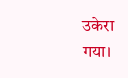उकेरा गया।